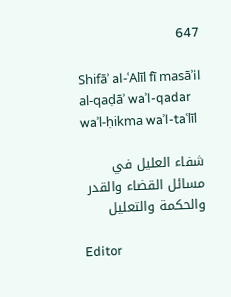647

Shifāʾ al-ʿAlīl fī masāʾil al-qaḍāʾ waʾl-qadar waʾl-ḥikma waʾl-taʿlīl

شفاء العليل في مسائل القضاء والقدر والحكمة والتعليل

Editor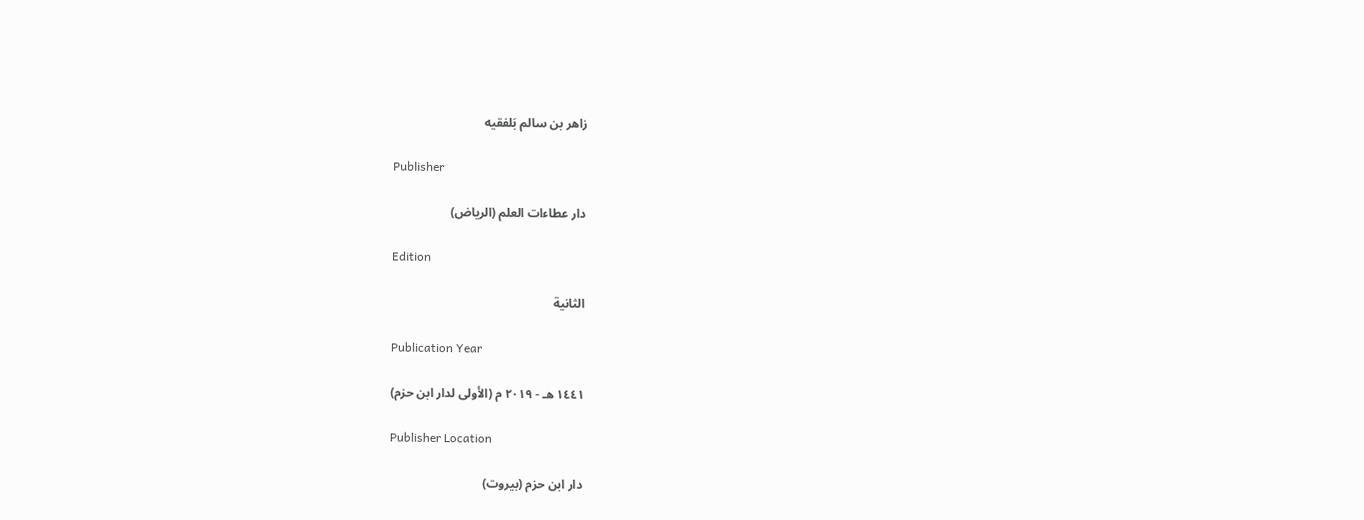زاهر بن سالم بَلفقيه

Publisher

دار عطاءات العلم (الرياض)

Edition

الثانية

Publication Year

١٤٤١ هـ - ٢٠١٩ م (الأولى لدار ابن حزم)

Publisher Location

دار ابن حزم (بيروت)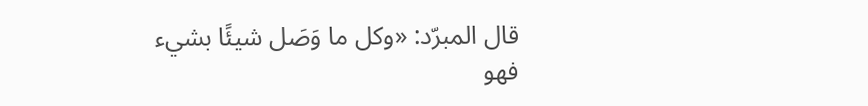قال المبرّد: «وكل ما وَصَل شيئًا بشيء فهو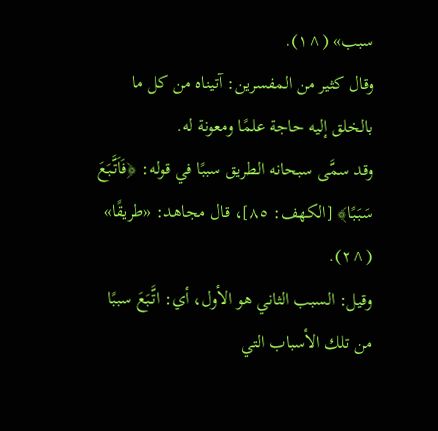سبب» (^١).
وقال كثير من المفسرين: آتيناه من كل ما بالخلق إليه حاجة علمًا ومعونة له.
وقد سمَّى سبحانه الطريق سببًا في قوله: ﴿فَاَتَّبَعَ سَبَبًا﴾ [الكهف: ٨٥]، قال مجاهد: «طريقًا» (^٢).
وقيل: السبب الثاني هو الأول، أي: اتَّبَعَ سببًا من تلك الأسباب التي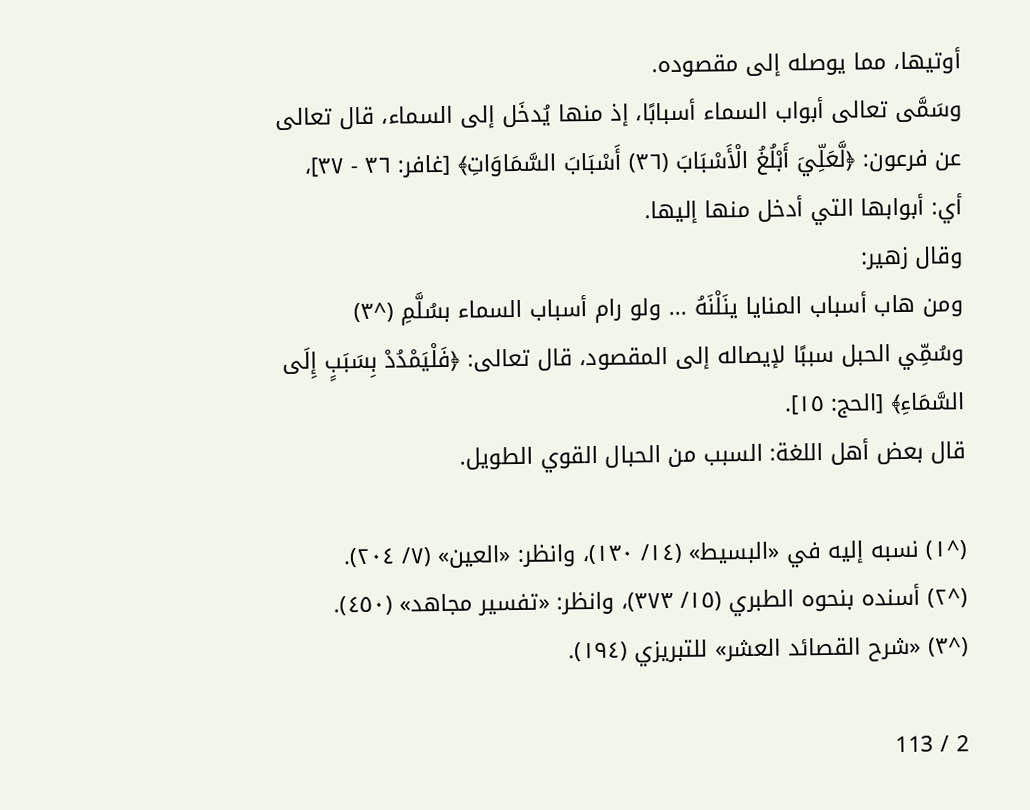أوتيها، مما يوصله إلى مقصوده.
وسَمَّى تعالى أبواب السماء أسبابًا، إذ منها يُدخَل إلى السماء، قال تعالى عن فرعون: ﴿لَّعَلِّيَ أَبْلُغُ الْأَسْبَابَ (٣٦) أَسْبَابَ السَّمَاوَاتِ﴾ [غافر: ٣٦ - ٣٧]، أي: أبوابها التي أدخل منها إليها.
وقال زهير:
ومن هاب أسباب المنايا ينَلْنَهُ ... ولو رام أسباب السماء بسُلَّمِ (^٣)
وسُمِّي الحبل سببًا لإيصاله إلى المقصود، قال تعالى: ﴿فَلْيَمْدُدْ بِسَبَبٍ إِلَى السَّمَاءِ﴾ [الحج: ١٥].
قال بعض أهل اللغة: السبب من الحبال القوي الطويل.

(^١) نسبه إليه في «البسيط» (١٤/ ١٣٠)، وانظر: «العين» (٧/ ٢٠٤).
(^٢) أسنده بنحوه الطبري (١٥/ ٣٧٣)، وانظر: «تفسير مجاهد» (٤٥٠).
(^٣) «شرح القصائد العشر» للتبريزي (١٩٤).

2 / 113